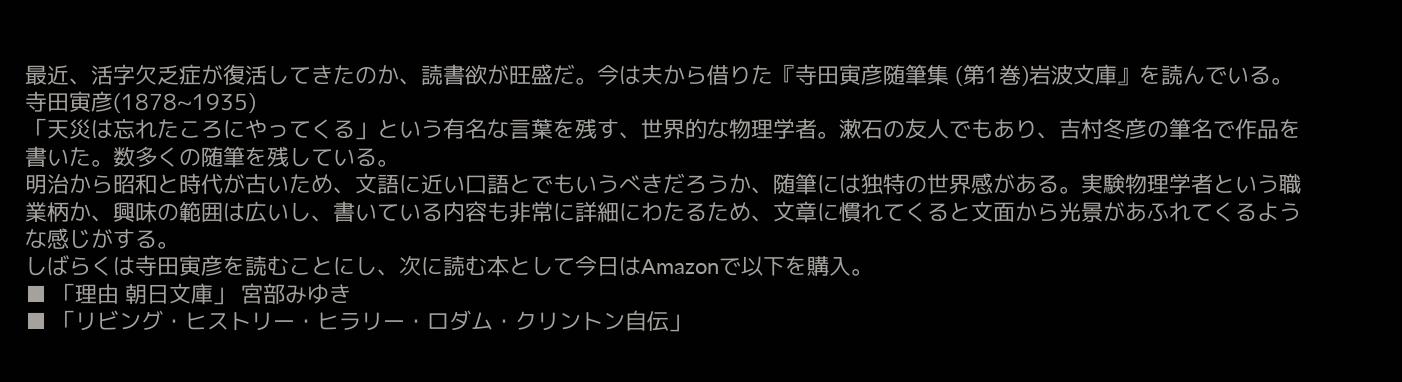最近、活字欠乏症が復活してきたのか、読書欲が旺盛だ。今は夫から借りた『寺田寅彦随筆集 (第1巻)岩波文庫』を読んでいる。
寺田寅彦(1878~1935)
「天災は忘れたころにやってくる」という有名な言葉を残す、世界的な物理学者。漱石の友人でもあり、吉村冬彦の筆名で作品を書いた。数多くの随筆を残している。
明治から昭和と時代が古いため、文語に近い口語とでもいうべきだろうか、随筆には独特の世界感がある。実験物理学者という職業柄か、興味の範囲は広いし、書いている内容も非常に詳細にわたるため、文章に慣れてくると文面から光景があふれてくるような感じがする。
しばらくは寺田寅彦を読むことにし、次に読む本として今日はAmazonで以下を購入。
■ 「理由 朝日文庫」 宮部みゆき
■ 「リビング・ヒストリー・ヒラリー・ロダム・クリントン自伝」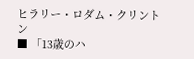ヒラリー・ロダム・クリントン
■ 「13歳のハ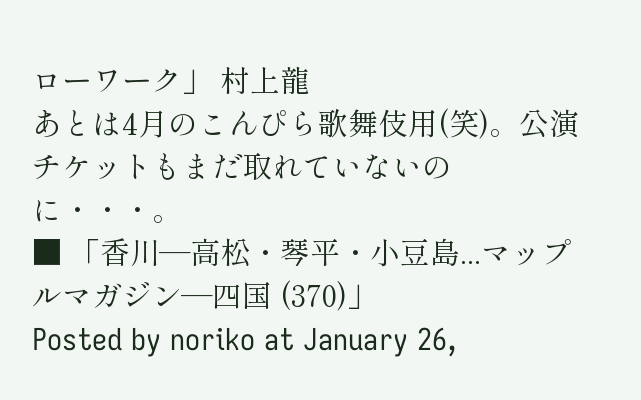ローワーク」 村上龍
あとは4月のこんぴら歌舞伎用(笑)。公演チケットもまだ取れていないのに・・・。
■ 「香川―高松・琴平・小豆島...マップルマガジン―四国 (370)」
Posted by noriko at January 26,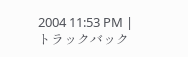2004 11:53 PM | トラックバック